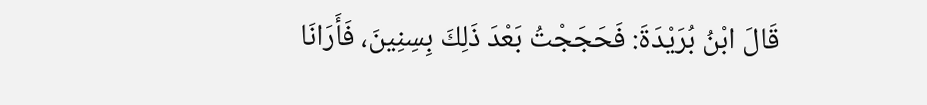قَالَ ابْنُ بُرَيْدَةَ: فَحَجَجْتُ بَعْدَ ذَلِكَ بِسِنِينَ، فَأَرَانَا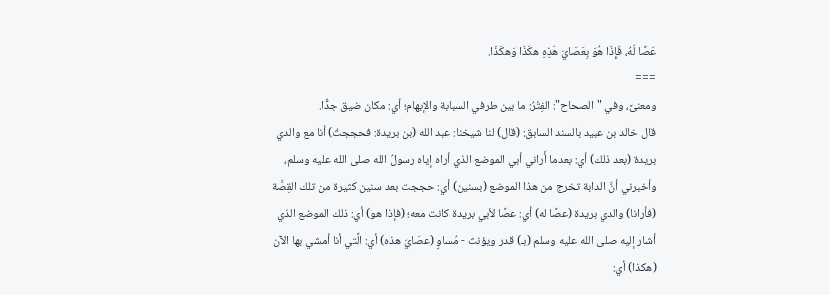عَصًا لَهُ، فَإِذَا هُوَ بِعَصَايَ هَذِهِ هكَذَا وَهكَذَا.
===
ومعنىً، وفي "الصحاح": الفِتْرُ: ما بين طرفي السبابة والإبهام؛ أي: مكان ضيق جدًّا.
قال خالد بن عبيد بالسند السابق: (قال) لنا شيخنا: عبد الله (بن بريدة: فحججتُ) أنا مع والدي بريدة (بعد ذلك) أي: بعدما أَراني أبي الموضع الذي أراه إياه رسولُ الله صلى الله عليه وسلم، وأخبرني أنَّ الدابة تخرج من هذا الموضع (بسنين) أي: حججت بعد سنين كثيرة من تلك القِصَّة (فأرانا) والدي بريدة (عصًا له) أي: عصًا لأبي بريدة كانت معه؛ (فإذا هو) أي: ذلك الموضع الذي أشار إليه صلى الله عليه وسلم (بـ) قدر ويؤنث - مُساوٍ (عصَايَ هذه) أي: الَّتي أنا أمشي بها الآن (هكذا) أي: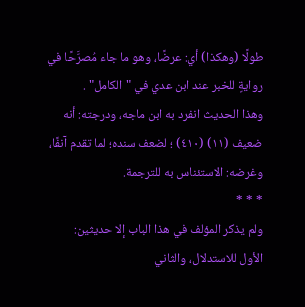طولًا (وهكذا) أي: عرضًا، وهو ما جاء مُصرَّحًا في روايةٍ للخبر عند ابن عدي في "الكامل" .
وهذا الحديث انفرد به ابن ماجه، ودرجته: أنه ضعيف (١١) (٤١٠) ؛ لضعف سنده؛ لما تقدم آنفًا، وغرضه: الاستئناس به للترجمة.
* * *
ولم يذكر المؤلف في هذا الباب إلا حديثين:
الأول للاستدلال، والثاني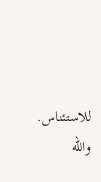للاستئناس.
والله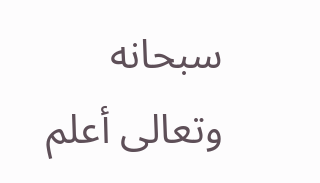سبحانه وتعالى أعلم